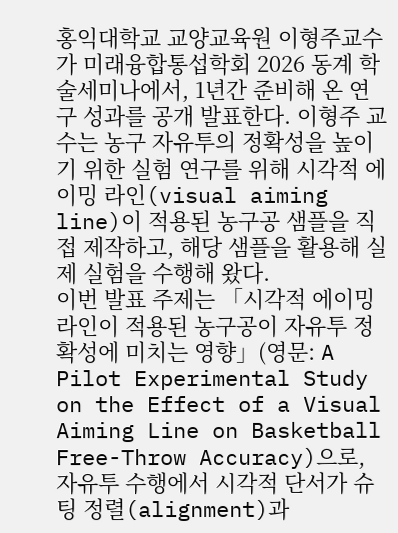홍익대학교 교양교육원 이형주교수가 미래융합통섭학회 2026 동계 학술세미나에서, 1년간 준비해 온 연구 성과를 공개 발표한다. 이형주 교수는 농구 자유투의 정확성을 높이기 위한 실험 연구를 위해 시각적 에이밍 라인(visual aiming line)이 적용된 농구공 샘플을 직접 제작하고, 해당 샘플을 활용해 실제 실험을 수행해 왔다.
이번 발표 주제는 「시각적 에이밍 라인이 적용된 농구공이 자유투 정확성에 미치는 영향」(영문: A Pilot Experimental Study on the Effect of a Visual Aiming Line on Basketball Free-Throw Accuracy)으로, 자유투 수행에서 시각적 단서가 슈팅 정렬(alignment)과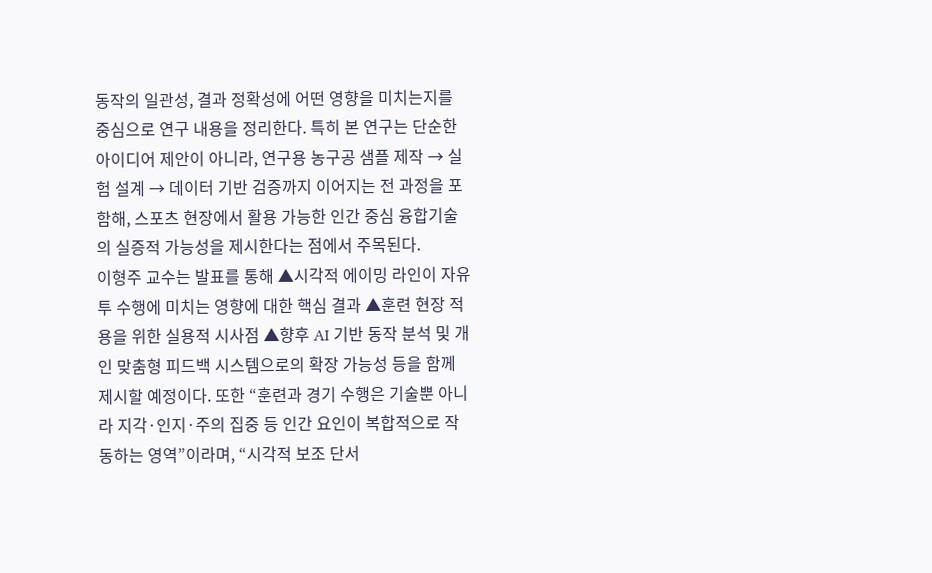동작의 일관성, 결과 정확성에 어떤 영향을 미치는지를 중심으로 연구 내용을 정리한다. 특히 본 연구는 단순한 아이디어 제안이 아니라, 연구용 농구공 샘플 제작 → 실험 설계 → 데이터 기반 검증까지 이어지는 전 과정을 포함해, 스포츠 현장에서 활용 가능한 인간 중심 융합기술의 실증적 가능성을 제시한다는 점에서 주목된다.
이형주 교수는 발표를 통해 ▲시각적 에이밍 라인이 자유투 수행에 미치는 영향에 대한 핵심 결과 ▲훈련 현장 적용을 위한 실용적 시사점 ▲향후 AI 기반 동작 분석 및 개인 맞춤형 피드백 시스템으로의 확장 가능성 등을 함께 제시할 예정이다. 또한 “훈련과 경기 수행은 기술뿐 아니라 지각·인지·주의 집중 등 인간 요인이 복합적으로 작동하는 영역”이라며, “시각적 보조 단서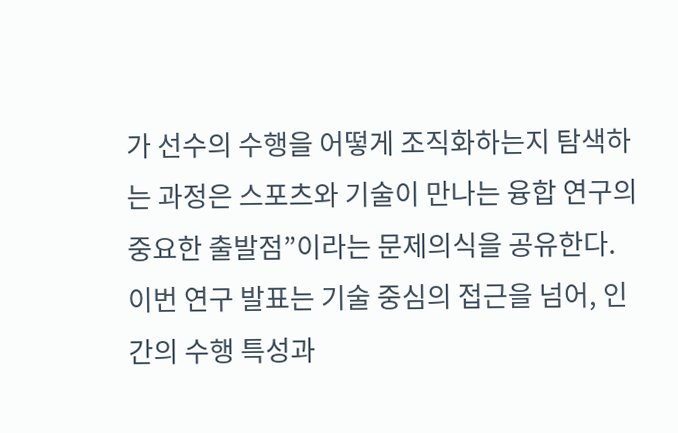가 선수의 수행을 어떻게 조직화하는지 탐색하는 과정은 스포츠와 기술이 만나는 융합 연구의 중요한 출발점”이라는 문제의식을 공유한다. 이번 연구 발표는 기술 중심의 접근을 넘어, 인간의 수행 특성과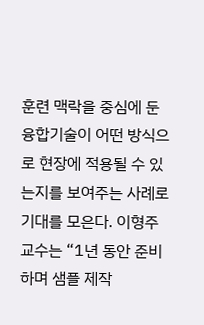훈련 맥락을 중심에 둔 융합기술이 어떤 방식으로 현장에 적용될 수 있는지를 보여주는 사례로 기대를 모은다. 이형주 교수는 “1년 동안 준비하며 샘플 제작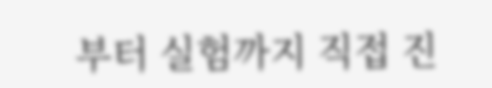부터 실험까지 직접 진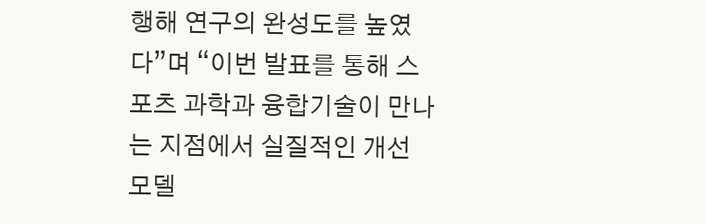행해 연구의 완성도를 높였다”며 “이번 발표를 통해 스포츠 과학과 융합기술이 만나는 지점에서 실질적인 개선 모델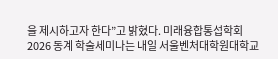을 제시하고자 한다”고 밝혔다. 미래융합통섭학회 2026 동계 학술세미나는 내일 서울벤처대학원대학교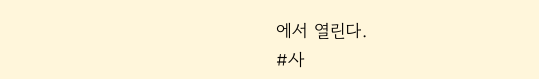에서 열린다.
#사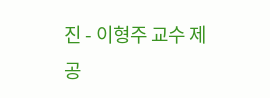진 - 이형주 교수 제공